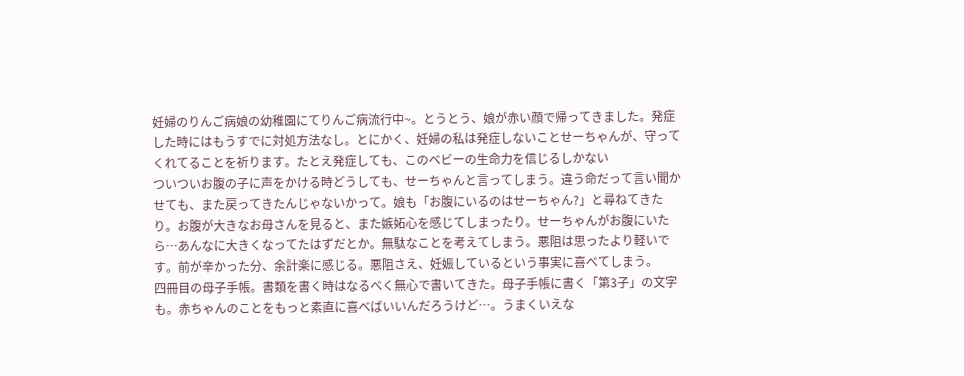妊婦のりんご病娘の幼稚園にてりんご病流行中~。とうとう、娘が赤い顔で帰ってきました。発症した時にはもうすでに対処方法なし。とにかく、妊婦の私は発症しないことせーちゃんが、守ってくれてることを祈ります。たとえ発症しても、このベビーの生命力を信じるしかない
ついついお腹の子に声をかける時どうしても、せーちゃんと言ってしまう。違う命だって言い聞かせても、また戻ってきたんじゃないかって。娘も「お腹にいるのはせーちゃん?」と尋ねてきたり。お腹が大きなお母さんを見ると、また嫉妬心を感じてしまったり。せーちゃんがお腹にいたら…あんなに大きくなってたはずだとか。無駄なことを考えてしまう。悪阻は思ったより軽いです。前が辛かった分、余計楽に感じる。悪阻さえ、妊娠しているという事実に喜べてしまう。
四冊目の母子手帳。書類を書く時はなるべく無心で書いてきた。母子手帳に書く「第3子」の文字も。赤ちゃんのことをもっと素直に喜べばいいんだろうけど…。うまくいえな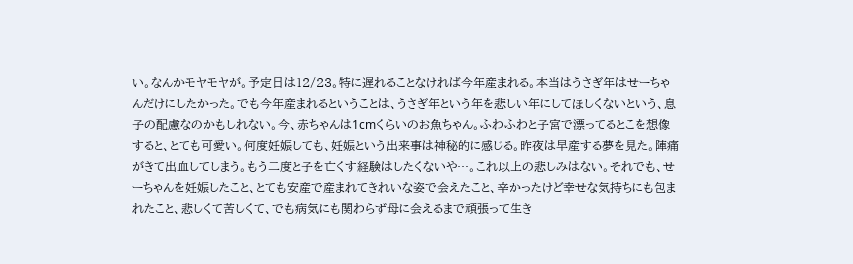い。なんかモヤモヤが。予定日は12/23。特に遅れることなければ今年産まれる。本当はうさぎ年はせーちゃんだけにしたかった。でも今年産まれるということは、うさぎ年という年を悲しい年にしてほしくないという、息子の配慮なのかもしれない。今、赤ちゃんは1cmくらいのお魚ちゃん。ふわふわと子宮で漂ってるとこを想像すると、とても可愛い。何度妊娠しても、妊娠という出来事は神秘的に感じる。昨夜は早産する夢を見た。陣痛がきて出血してしまう。もう二度と子を亡くす経験はしたくないや…。これ以上の悲しみはない。それでも、せーちゃんを妊娠したこと、とても安産で産まれてきれいな姿で会えたこと、辛かったけど幸せな気持ちにも包まれたこと、悲しくて苦しくて、でも病気にも関わらず母に会えるまで頑張って生き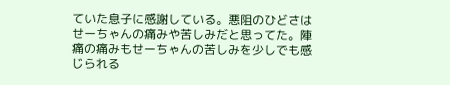ていた息子に感謝している。悪阻のひどさはせーちゃんの痛みや苦しみだと思ってた。陣痛の痛みもせーちゃんの苦しみを少しでも感じられる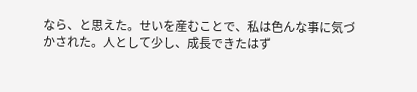なら、と思えた。せいを産むことで、私は色んな事に気づかされた。人として少し、成長できたはず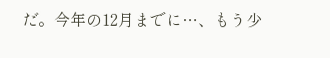だ。今年の12月までに…、もう少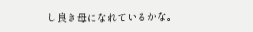し良き母になれているかな。